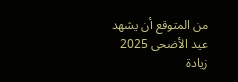من المتوقع أن يشهد عيد الأضحى 2025 زيادة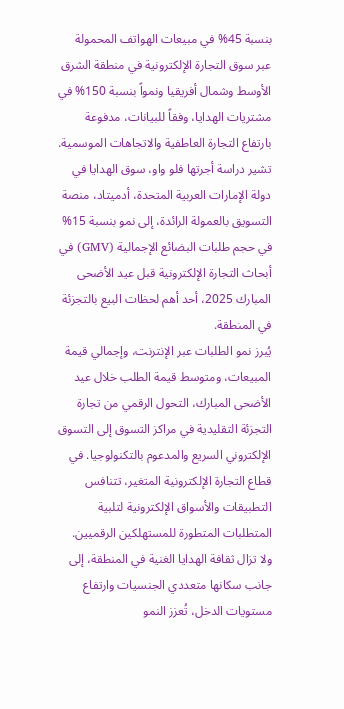بنسبة 45% في مبيعات الهواتف المحمولة عبر سوق التجارة الإلكترونية في منطقة الشرق الأوسط وشمال أفريقيا ونمواً بنسبة 150% في مشتريات الهدايا، وفقاً للبيانات، مدفوعة بارتفاع التجارة العاطفية والاتجاهات الموسمية.
تشير دراسة أجرتها فلو واو، سوق الهدايا في دولة الإمارات العربية المتحدة، أدميتاد، منصة التسويق بالعمولة الرائدة، إلى نمو بنسبة 15% في حجم طلبات البضائع الإجمالية (GMV) في أبحاث التجارة الإلكترونية قبل عيد الأضحى المبارك 2025، أحد أهم لحظات البيع بالتجزئة في المنطقة.
يُبرز نمو الطلبات عبر الإنترنت، وإجمالي قيمة المبيعات، ومتوسط قيمة الطلب خلال عيد الأضحى المبارك، التحول الرقمي من تجارة التجزئة التقليدية في مراكز التسوق إلى التسوق الإلكتروني السريع والمدعوم بالتكنولوجيا. في قطاع التجارة الإلكترونية المتغير، تتنافس التطبيقات والأسواق الإلكترونية لتلبية المتطلبات المتطورة للمستهلكين الرقميين. ولا تزال ثقافة الهدايا الغنية في المنطقة، إلى جانب سكانها متعددي الجنسيات وارتفاع مستويات الدخل، تُعزز النمو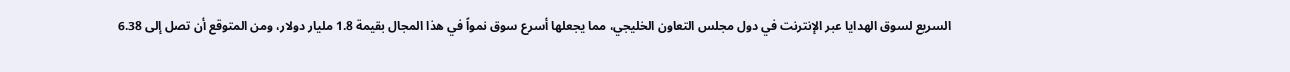السريع لسوق الهدايا عبر الإنترنت في دول مجلس التعاون الخليجي، مما يجعلها أسرع سوق نمواً في هذا المجال بقيمة 1.8 مليار دولار، ومن المتوقع أن تصل إلى 6.38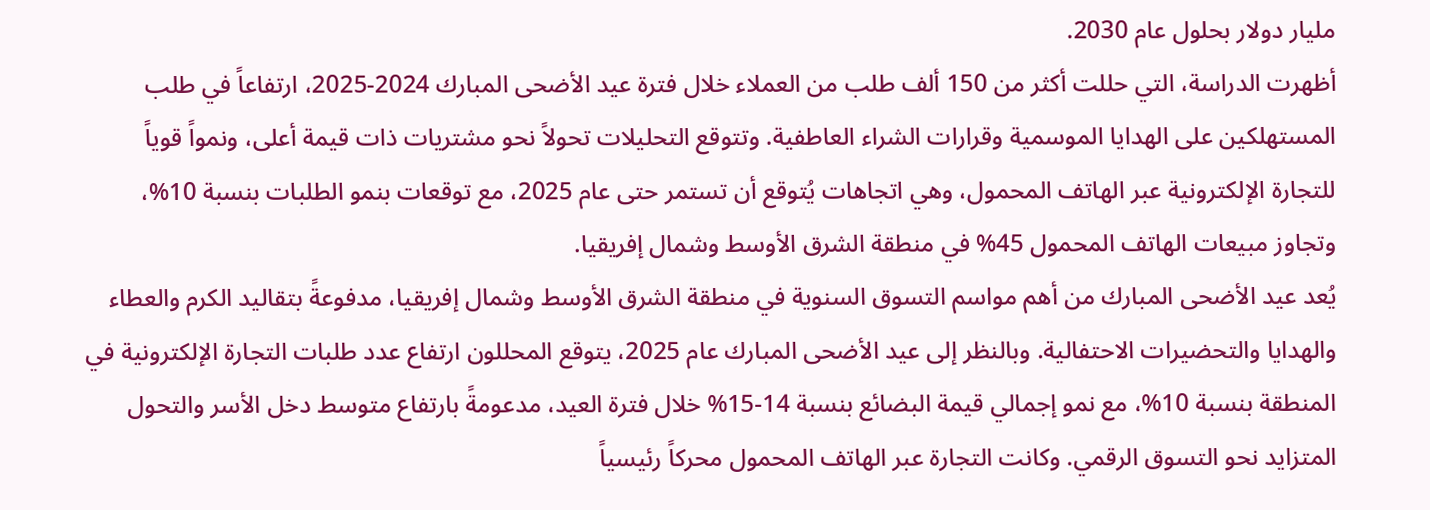مليار دولار بحلول عام 2030.
أظهرت الدراسة، التي حللت أكثر من 150 ألف طلب من العملاء خلال فترة عيد الأضحى المبارك 2024-2025، ارتفاعاً في طلب المستهلكين على الهدايا الموسمية وقرارات الشراء العاطفية. وتتوقع التحليلات تحولاً نحو مشتريات ذات قيمة أعلى، ونمواً قوياً للتجارة الإلكترونية عبر الهاتف المحمول، وهي اتجاهات يُتوقع أن تستمر حتى عام 2025، مع توقعات بنمو الطلبات بنسبة 10%، وتجاوز مبيعات الهاتف المحمول 45% في منطقة الشرق الأوسط وشمال إفريقيا.
يُعد عيد الأضحى المبارك من أهم مواسم التسوق السنوية في منطقة الشرق الأوسط وشمال إفريقيا، مدفوعةً بتقاليد الكرم والعطاء والهدايا والتحضيرات الاحتفالية. وبالنظر إلى عيد الأضحى المبارك عام 2025، يتوقع المحللون ارتفاع عدد طلبات التجارة الإلكترونية في المنطقة بنسبة 10%، مع نمو إجمالي قيمة البضائع بنسبة 14-15% خلال فترة العيد، مدعومةً بارتفاع متوسط دخل الأسر والتحول المتزايد نحو التسوق الرقمي. وكانت التجارة عبر الهاتف المحمول محركاً رئيسياً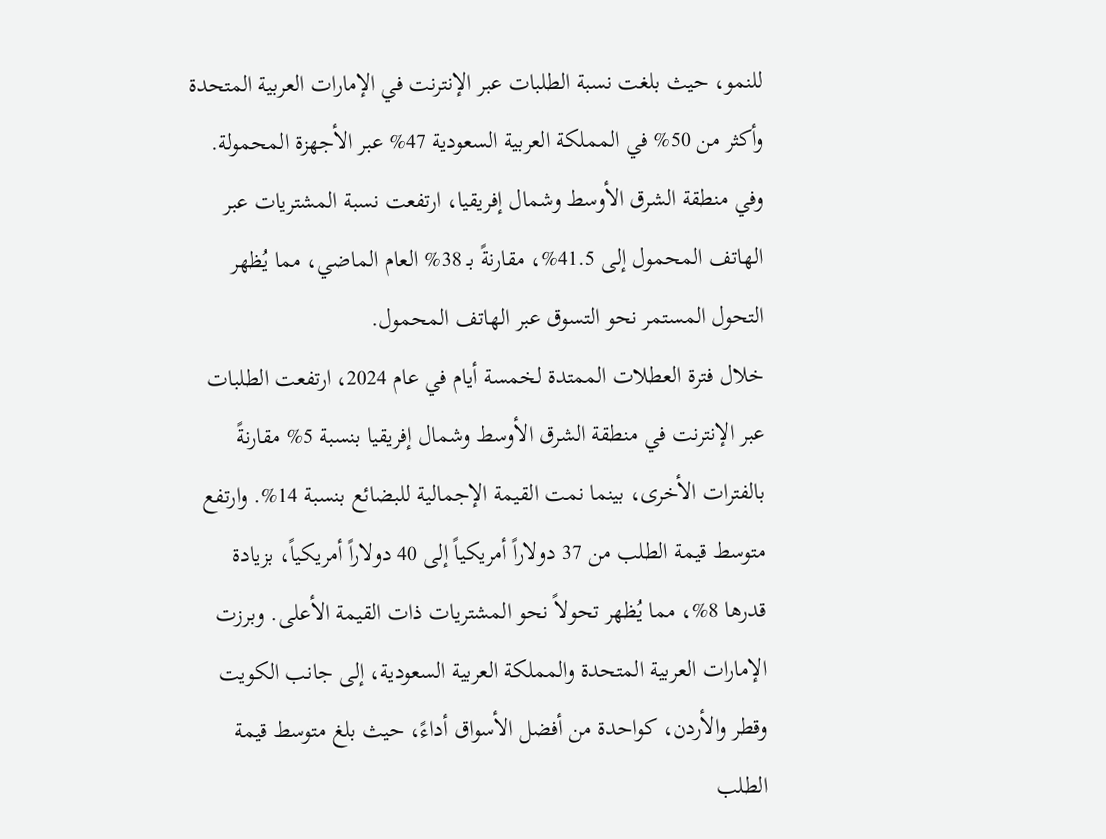للنمو، حيث بلغت نسبة الطلبات عبر الإنترنت في الإمارات العربية المتحدة وأكثر من 50% في المملكة العربية السعودية 47% عبر الأجهزة المحمولة. وفي منطقة الشرق الأوسط وشمال إفريقيا، ارتفعت نسبة المشتريات عبر الهاتف المحمول إلى 41.5%، مقارنةً بـ 38% العام الماضي، مما يُظهر التحول المستمر نحو التسوق عبر الهاتف المحمول.
خلال فترة العطلات الممتدة لخمسة أيام في عام 2024، ارتفعت الطلبات عبر الإنترنت في منطقة الشرق الأوسط وشمال إفريقيا بنسبة 5% مقارنةً بالفترات الأخرى، بينما نمت القيمة الإجمالية للبضائع بنسبة 14%. وارتفع متوسط قيمة الطلب من 37 دولاراً أمريكياً إلى 40 دولاراً أمريكياً، بزيادة قدرها 8%، مما يُظهر تحولاً نحو المشتريات ذات القيمة الأعلى. وبرزت الإمارات العربية المتحدة والمملكة العربية السعودية، إلى جانب الكويت وقطر والأردن، كواحدة من أفضل الأسواق أداءً، حيث بلغ متوسط قيمة الطلب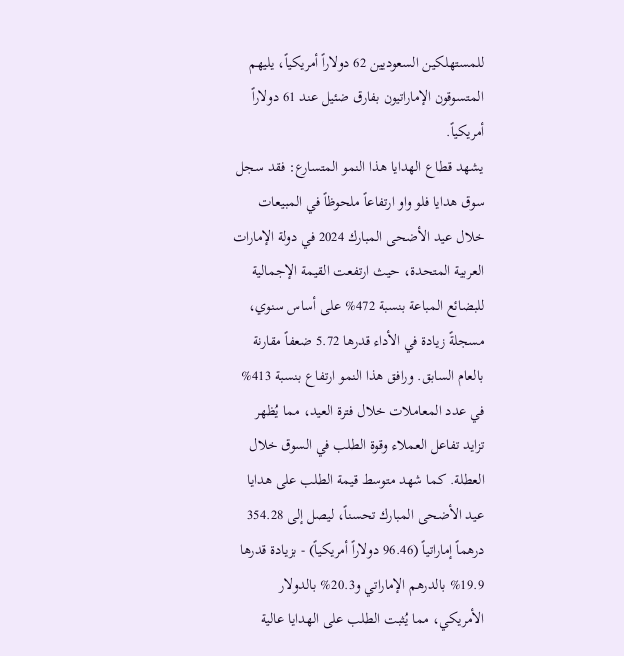للمستهلكين السعوديين 62 دولاراً أمريكياً، يليهم المتسوقون الإماراتيون بفارق ضئيل عند 61 دولاراً أمريكياً.
يشهد قطاع الهدايا هذا النمو المتسارع: فقد سجل سوق هدايا فلو واو ارتفاعاً ملحوظاً في المبيعات خلال عيد الأضحى المبارك 2024 في دولة الإمارات العربية المتحدة، حيث ارتفعت القيمة الإجمالية للبضائع المباعة بنسبة 472% على أساس سنوي، مسجلةً زيادة في الأداء قدرها 5.72 ضعفاً مقارنة بالعام السابق. ورافق هذا النمو ارتفاع بنسبة 413% في عدد المعاملات خلال فترة العيد، مما يُظهر تزايد تفاعل العملاء وقوة الطلب في السوق خلال العطلة. كما شهد متوسط قيمة الطلب على هدايا عيد الأضحى المبارك تحسناً، ليصل إلى 354.28 درهماً إماراتياً (96.46 دولاراً أمريكياً) - بزيادة قدرها 19.9% بالدرهم الإماراتي و20.3% بالدولار الأمريكي، مما يُثبت الطلب على الهدايا عالية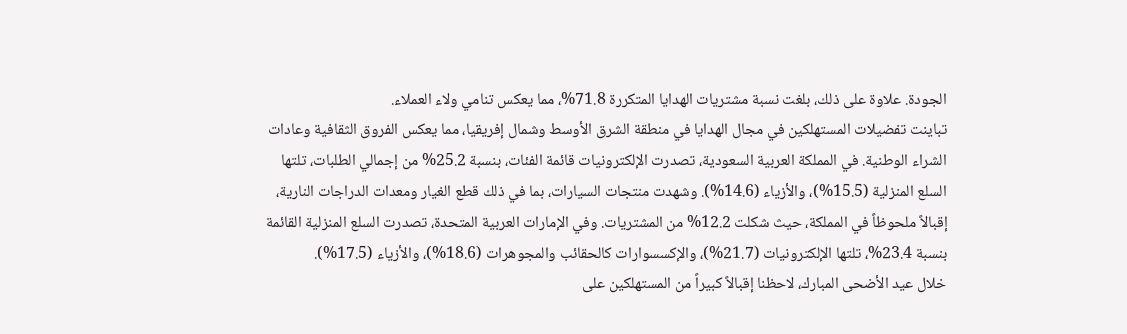الجودة. علاوة على ذلك، بلغت نسبة مشتريات الهدايا المتكررة 71.8%، مما يعكس تنامي ولاء العملاء.
تباينت تفضيلات المستهلكين في مجال الهدايا في منطقة الشرق الأوسط وشمال إفريقيا، مما يعكس الفروق الثقافية وعادات الشراء الوطنية. في المملكة العربية السعودية، تصدرت الإلكترونيات قائمة الفئات، بنسبة 25.2% من إجمالي الطلبات، تلتها السلع المنزلية (15.5%)، والأزياء (14.6%). وشهدت منتجات السيارات، بما في ذلك قطع الغيار ومعدات الدراجات النارية، إقبالاً ملحوظاً في المملكة، حيث شكلت 12.2% من المشتريات. وفي الإمارات العربية المتحدة، تصدرت السلع المنزلية القائمة بنسبة 23.4%، تلتها الإلكترونيات (21.7%)، والإكسسوارات كالحقائب والمجوهرات (18.6%)، والأزياء (17.5%).
خلال عيد الأضحى المبارك، لاحظنا إقبالاً كبيراً من المستهلكين على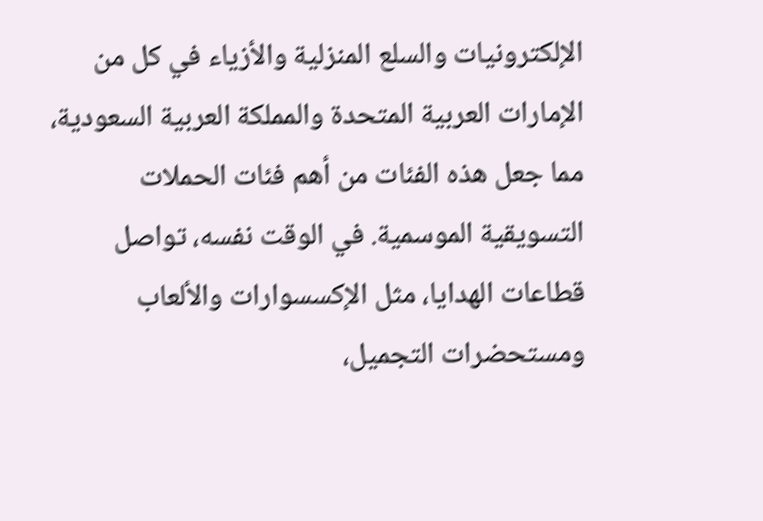الإلكترونيات والسلع المنزلية والأزياء في كل من الإمارات العربية المتحدة والمملكة العربية السعودية، مما جعل هذه الفئات من أهم فئات الحملات التسويقية الموسمية. في الوقت نفسه، تواصل قطاعات الهدايا، مثل الإكسسوارات والألعاب ومستحضرات التجميل،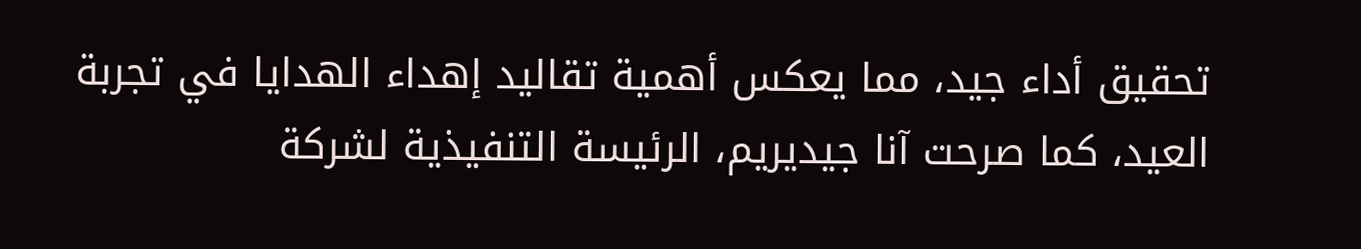تحقيق أداء جيد، مما يعكس أهمية تقاليد إهداء الهدايا في تجربة العيد، كما صرحت آنا جيديريم، الرئيسة التنفيذية لشركة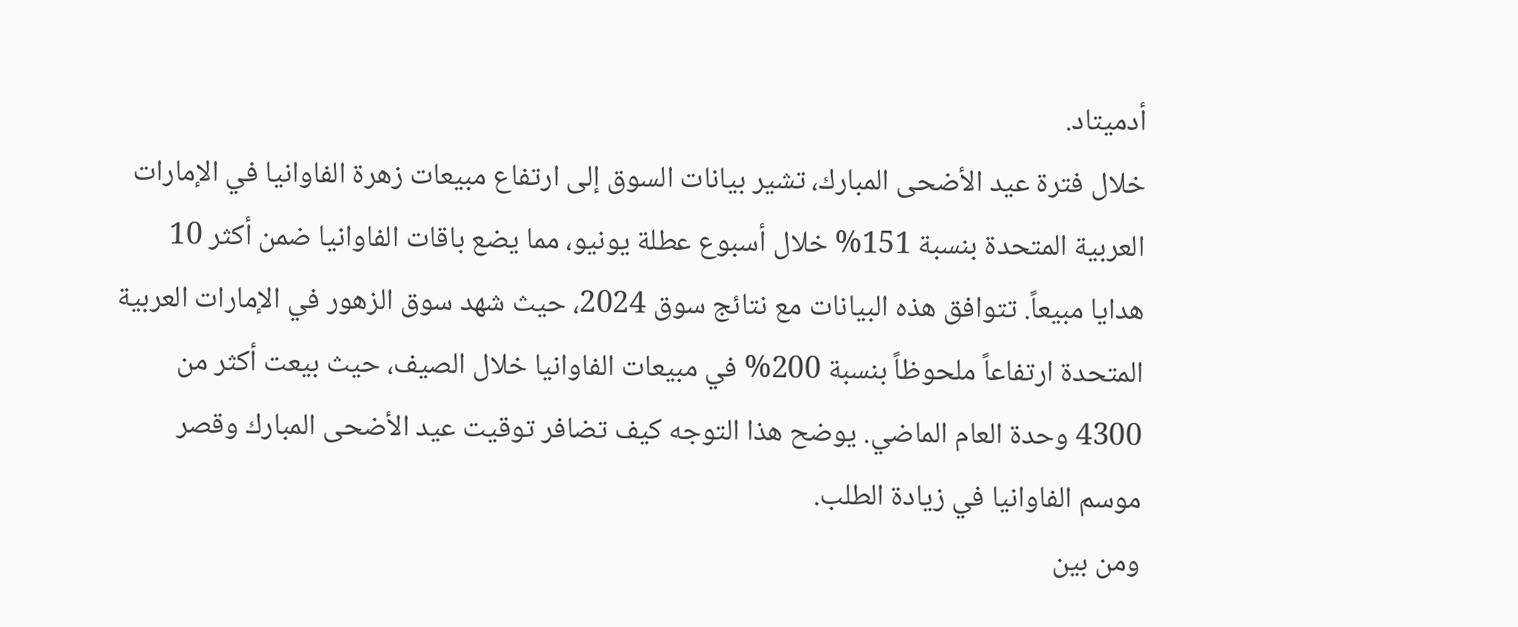أدميتاد.
خلال فترة عيد الأضحى المبارك، تشير بيانات السوق إلى ارتفاع مبيعات زهرة الفاوانيا في الإمارات العربية المتحدة بنسبة 151% خلال أسبوع عطلة يونيو، مما يضع باقات الفاوانيا ضمن أكثر 10 هدايا مبيعاً. تتوافق هذه البيانات مع نتائج سوق 2024، حيث شهد سوق الزهور في الإمارات العربية المتحدة ارتفاعاً ملحوظاً بنسبة 200% في مبيعات الفاوانيا خلال الصيف، حيث بيعت أكثر من 4300 وحدة العام الماضي. يوضح هذا التوجه كيف تضافر توقيت عيد الأضحى المبارك وقصر موسم الفاوانيا في زيادة الطلب.
ومن بين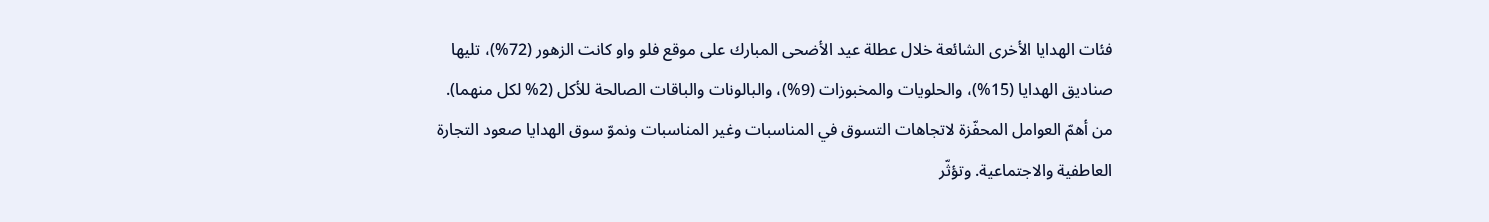فئات الهدايا الأخرى الشائعة خلال عطلة عيد الأضحى المبارك على موقع فلو واو كانت الزهور (72%)، تليها صناديق الهدايا (15%)، والحلويات والمخبوزات (9%)، والبالونات والباقات الصالحة للأكل (2% لكل منهما).
من أهمّ العوامل المحفّزة لاتجاهات التسوق في المناسبات وغير المناسبات ونموّ سوق الهدايا صعود التجارة العاطفية والاجتماعية. وتؤثّر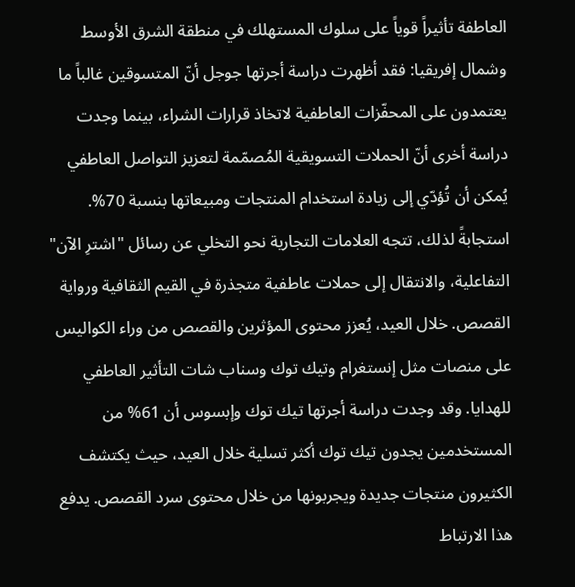العاطفة تأثيراً قوياً على سلوك المستهلك في منطقة الشرق الأوسط وشمال إفريقيا: فقد أظهرت دراسة أجرتها جوجل أنّ المتسوقين غالباً ما يعتمدون على المحفّزات العاطفية لاتخاذ قرارات الشراء، بينما وجدت دراسة أخرى أنّ الحملات التسويقية المُصمّمة لتعزيز التواصل العاطفي يُمكن أن تُؤدّي إلى زيادة استخدام المنتجات ومبيعاتها بنسبة 70%.
استجابةً لذلك، تتجه العلامات التجارية نحو التخلي عن رسائل "اشترِ الآن" التفاعلية، والانتقال إلى حملات عاطفية متجذرة في القيم الثقافية ورواية القصص. خلال العيد، يُعزز محتوى المؤثرين والقصص من وراء الكواليس على منصات مثل إنستغرام وتيك توك وسناب شات التأثير العاطفي للهدايا. وقد وجدت دراسة أجرتها تيك توك وإبسوس أن 61% من المستخدمين يجدون تيك توك أكثر تسلية خلال العيد، حيث يكتشف الكثيرون منتجات جديدة ويجربونها من خلال محتوى سرد القصص. يدفع هذا الارتباط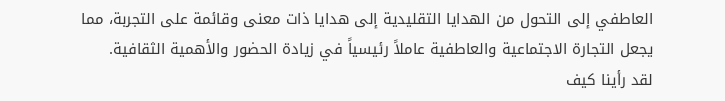العاطفي إلى التحول من الهدايا التقليدية إلى هدايا ذات معنى وقائمة على التجربة، مما يجعل التجارة الاجتماعية والعاطفية عاملاً رئيسياً في زيادة الحضور والأهمية الثقافية.
لقد رأينا كيف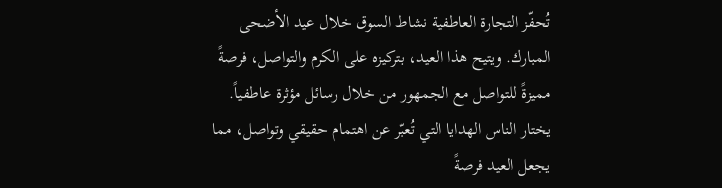تُحفّز التجارة العاطفية نشاط السوق خلال عيد الأضحى المبارك. ويتيح هذا العيد، بتركيزه على الكرم والتواصل، فرصةً مميزةً للتواصل مع الجمهور من خلال رسائل مؤثرة عاطفياً. يختار الناس الهدايا التي تُعبّر عن اهتمام حقيقي وتواصل، مما يجعل العيد فرصةً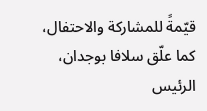قيّمةً للمشاركة والاحتفال، كما علّق سلافا بوجدان، الرئيس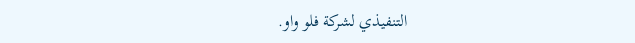التنفيذي لشركة فلو واو.